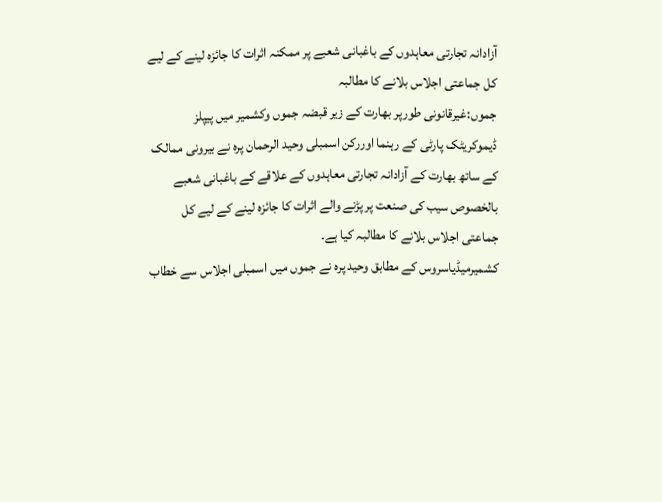آزادانہ تجارتی معاہدوں کے باغبانی شعبے پر ممکنہ اثرات کا جائزہ لینے کے لیے کل جماعتی اجلاس بلانے کا مطالبہ
جموں:غیرقانونی طورپر بھارت کے زیر قبضہ جموں وکشمیر میں پیپلز ڈیموکریٹک پارٹی کے رہنما اوررکن اسمبلی وحید الرحمان پرہ نے بیرونی ممالک کے ساتھ بھارت کے آزادانہ تجارتی معاہدوں کے علاقے کے باغبانی شعبے بالخصوص سیب کی صنعت پر پڑنے والے اثرات کا جائزہ لینے کے لیے کل جماعتی اجلاس بلانے کا مطالبہ کیا ہے۔
کشمیرمیڈیاسروس کے مطابق وحید پرہ نے جموں میں اسمبلی اجلاس سے خطاب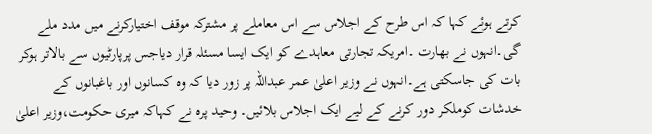کرتے ہوئے کہا کہ اس طرح کے اجلاس سے اس معاملے پر مشترکہ موقف اختیارکرنے میں مدد ملے گی۔انہوں نے بھارت ۔امریکہ تجارتی معاہدے کو ایک ایسا مسئلہ قرار دیاجس پرپارٹیوں سے بالاتر ہوکر بات کی جاسکتی ہے۔انہوں نے وزیر اعلیٰ عمر عبداللہ پر زور دیا کہ وہ کسانوں اور باغبانوں کے خدشات کوملکر دور کرنے کے لیے ایک اجلاس بلائیں۔ وحید پرہ نے کہاکہ میری حکومت،وزیر اعلیٰ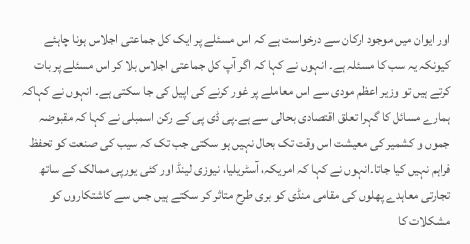اور ایوان میں موجود ارکان سے درخواست ہے کہ اس مسئلے پر ایک کل جماعتی اجلاس ہونا چاہئے کیونکہ یہ سب کا مسئلہ ہے۔ انہوں نے کہا کہ اگر آپ کل جماعتی اجلاس بلا کر اس مسئلے پر بات کرتے ہیں تو وزیر اعظم مودی سے اس معاملے پر غور کرنے کی اپیل کی جا سکتی ہے۔ انہوں نے کہاکہ ہمارے مسائل کا گہرا تعلق اقتصادی بحالی سے ہے۔پی ڈی پی کے رکن اسمبلی نے کہا کہ مقبوضہ جموں و کشمیر کی معیشت اس وقت تک بحال نہیں ہو سکتی جب تک کہ سیب کی صنعت کو تحفظ فراہم نہیں کیا جاتا۔انہوں نے کہا کہ امریکہ، آسٹریلیا، نیوزی لینڈ اور کئی یورپی ممالک کے ساتھ تجارتی معاہدے پھلوں کی مقامی منڈی کو بری طرح متاثر کر سکتے ہیں جس سے کاشتکاروں کو مشکلات کا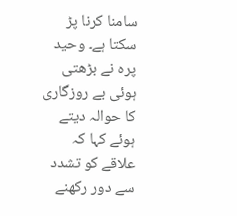سامنا کرنا پڑ سکتا ہے۔ وحید پرہ نے بڑھتی ہوئی بے روزگاری کا حوالہ دیتے ہوئے کہا کہ علاقے کو تشدد سے دور رکھنے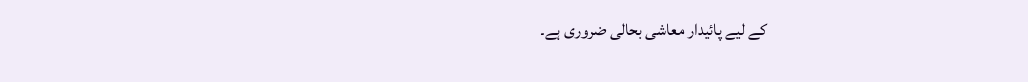کے لیے پائیدار معاشی بحالی ضروری ہے۔